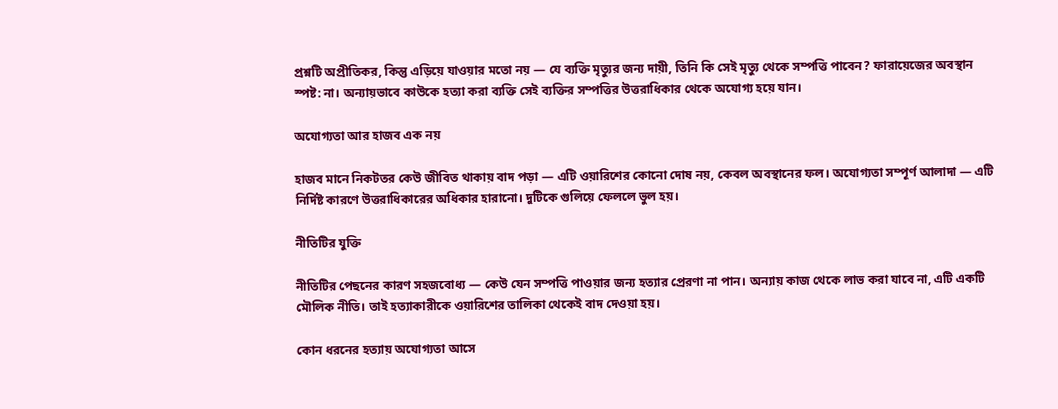প্রশ্নটি অপ্রীতিকর, কিন্তু এড়িয়ে যাওয়ার মতো নয় — যে ব্যক্তি মৃত্যুর জন্য দায়ী, তিনি কি সেই মৃত্যু থেকে সম্পত্তি পাবেন? ফারায়েজের অবস্থান স্পষ্ট: না। অন্যায়ভাবে কাউকে হত্যা করা ব্যক্তি সেই ব্যক্তির সম্পত্তির উত্তরাধিকার থেকে অযোগ্য হয়ে যান।

অযোগ্যতা আর হাজব এক নয়

হাজব মানে নিকটতর কেউ জীবিত থাকায় বাদ পড়া — এটি ওয়ারিশের কোনো দোষ নয়, কেবল অবস্থানের ফল। অযোগ্যতা সম্পূর্ণ আলাদা — এটি নির্দিষ্ট কারণে উত্তরাধিকারের অধিকার হারানো। দুটিকে গুলিয়ে ফেললে ভুল হয়।

নীতিটির যুক্তি

নীতিটির পেছনের কারণ সহজবোধ্য — কেউ যেন সম্পত্তি পাওয়ার জন্য হত্যার প্রেরণা না পান। অন্যায় কাজ থেকে লাভ করা যাবে না, এটি একটি মৌলিক নীতি। তাই হত্যাকারীকে ওয়ারিশের তালিকা থেকেই বাদ দেওয়া হয়।

কোন ধরনের হত্যায় অযোগ্যতা আসে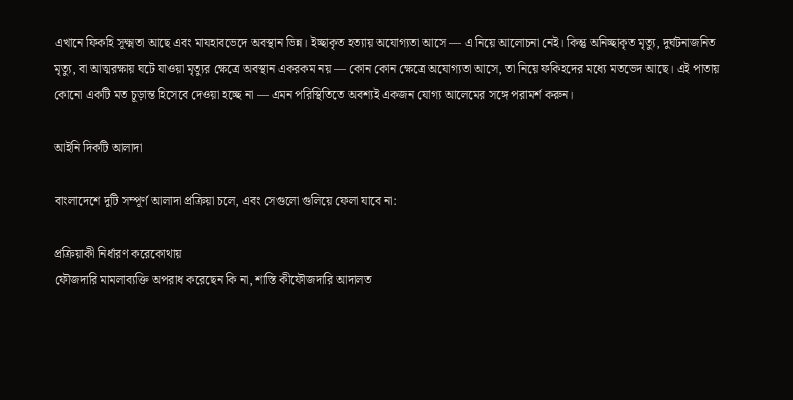এখানে ফিকহি সূক্ষ্মতা আছে এবং মাযহাবভেদে অবস্থান ভিন্ন। ইচ্ছাকৃত হত্যায় অযোগ্যতা আসে — এ নিয়ে আলোচনা নেই। কিন্তু অনিচ্ছাকৃত মৃত্যু, দুর্ঘটনাজনিত মৃত্যু, বা আত্মরক্ষায় ঘটে যাওয়া মৃত্যুর ক্ষেত্রে অবস্থান একরকম নয় — কোন কোন ক্ষেত্রে অযোগ্যতা আসে, তা নিয়ে ফকিহদের মধ্যে মতভেদ আছে। এই পাতায় কোনো একটি মত চূড়ান্ত হিসেবে দেওয়া হচ্ছে না — এমন পরিস্থিতিতে অবশ্যই একজন যোগ্য আলেমের সঙ্গে পরামর্শ করুন।

আইনি দিকটি আলাদা

বাংলাদেশে দুটি সম্পূর্ণ আলাদা প্রক্রিয়া চলে, এবং সেগুলো গুলিয়ে ফেলা যাবে না:

প্রক্রিয়াকী নির্ধারণ করেকোথায়
ফৌজদারি মামলাব্যক্তি অপরাধ করেছেন কি না, শাস্তি কীফৌজদারি আদালত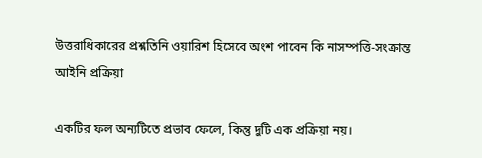উত্তরাধিকারের প্রশ্নতিনি ওয়ারিশ হিসেবে অংশ পাবেন কি নাসম্পত্তি-সংক্রান্ত আইনি প্রক্রিয়া

একটির ফল অন্যটিতে প্রভাব ফেলে, কিন্তু দুটি এক প্রক্রিয়া নয়।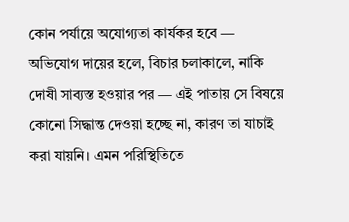কোন পর্যায়ে অযোগ্যতা কার্যকর হবে — অভিযোগ দায়ের হলে, বিচার চলাকালে, নাকি দোষী সাব্যস্ত হওয়ার পর — এই পাতায় সে বিষয়ে কোনো সিদ্ধান্ত দেওয়া হচ্ছে না, কারণ তা যাচাই করা যায়নি। এমন পরিস্থিতিতে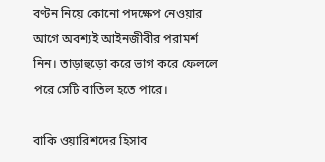বণ্টন নিয়ে কোনো পদক্ষেপ নেওয়ার আগে অবশ্যই আইনজীবীর পরামর্শ নিন। তাড়াহুড়ো করে ভাগ করে ফেললে পরে সেটি বাতিল হতে পারে।

বাকি ওয়ারিশদের হিসাব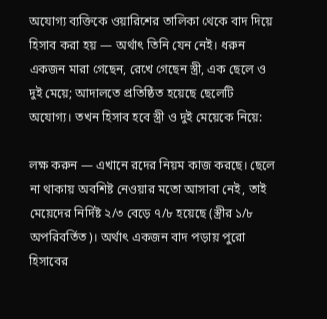অযোগ্য ব্যক্তিকে ওয়ারিশের তালিকা থেকে বাদ দিয়ে হিসাব করা হয় — অর্থাৎ তিনি যেন নেই। ধরুন একজন মারা গেছেন, রেখে গেছেন স্ত্রী, এক ছেলে ও দুই মেয়ে; আদালতে প্রতিষ্ঠিত হয়েছে ছেলেটি অযোগ্য। তখন হিসাব হবে স্ত্রী ও দুই মেয়েকে নিয়ে:

লক্ষ করুন — এখানে রদের নিয়ম কাজ করছে। ছেলে না থাকায় অবশিষ্ট নেওয়ার মতো আসাবা নেই, তাই মেয়েদের নির্দিষ্ট ২/৩ বেড়ে ৭/৮ হয়েছে (স্ত্রীর ১/৮ অপরিবর্তিত)। অর্থাৎ একজন বাদ পড়ায় পুরো হিসাবের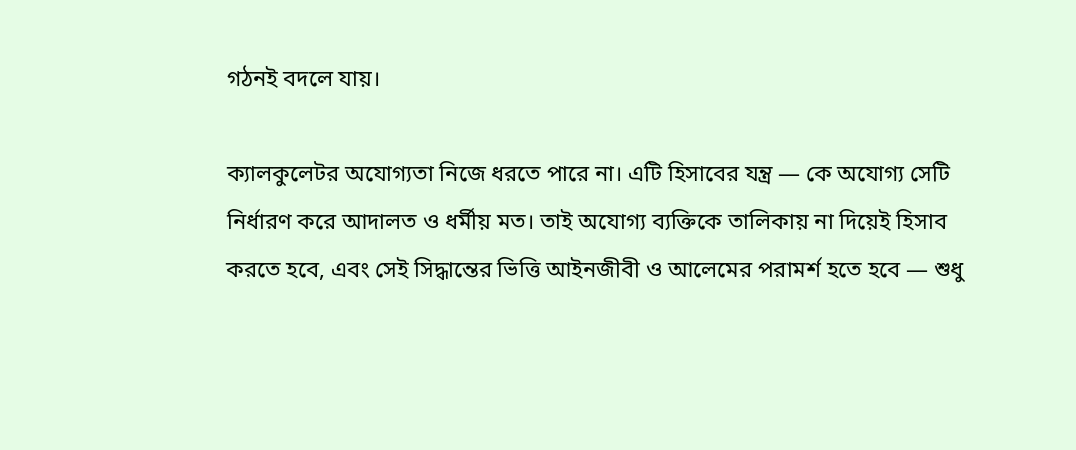গঠনই বদলে যায়।

ক্যালকুলেটর অযোগ্যতা নিজে ধরতে পারে না। এটি হিসাবের যন্ত্র — কে অযোগ্য সেটি নির্ধারণ করে আদালত ও ধর্মীয় মত। তাই অযোগ্য ব্যক্তিকে তালিকায় না দিয়েই হিসাব করতে হবে, এবং সেই সিদ্ধান্তের ভিত্তি আইনজীবী ও আলেমের পরামর্শ হতে হবে — শুধু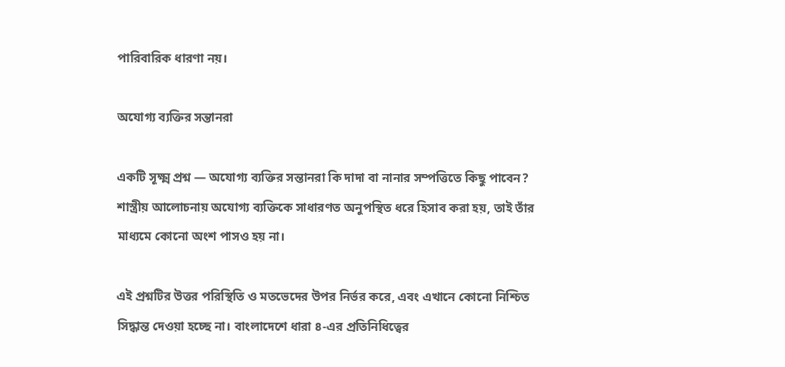পারিবারিক ধারণা নয়।

অযোগ্য ব্যক্তির সন্তানরা

একটি সূক্ষ্ম প্রশ্ন — অযোগ্য ব্যক্তির সন্তানরা কি দাদা বা নানার সম্পত্তিতে কিছু পাবেন? শাস্ত্রীয় আলোচনায় অযোগ্য ব্যক্তিকে সাধারণত অনুপস্থিত ধরে হিসাব করা হয়, তাই তাঁর মাধ্যমে কোনো অংশ পাসও হয় না।

এই প্রশ্নটির উত্তর পরিস্থিতি ও মতভেদের উপর নির্ভর করে, এবং এখানে কোনো নিশ্চিত সিদ্ধান্ত দেওয়া হচ্ছে না। বাংলাদেশে ধারা ৪-এর প্রতিনিধিত্বের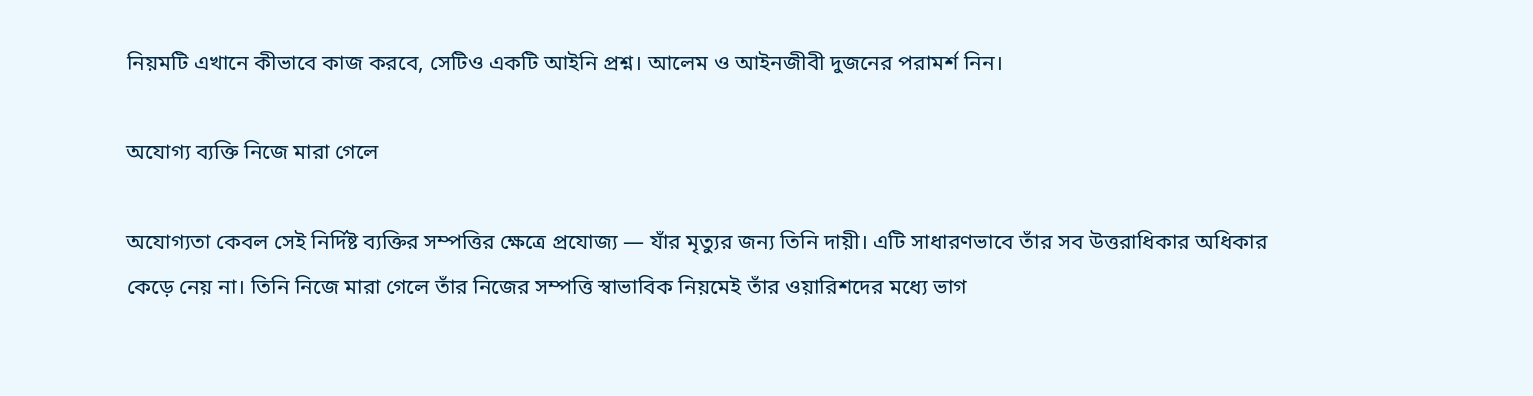নিয়মটি এখানে কীভাবে কাজ করবে, সেটিও একটি আইনি প্রশ্ন। আলেম ও আইনজীবী দুজনের পরামর্শ নিন।

অযোগ্য ব্যক্তি নিজে মারা গেলে

অযোগ্যতা কেবল সেই নির্দিষ্ট ব্যক্তির সম্পত্তির ক্ষেত্রে প্রযোজ্য — যাঁর মৃত্যুর জন্য তিনি দায়ী। এটি সাধারণভাবে তাঁর সব উত্তরাধিকার অধিকার কেড়ে নেয় না। তিনি নিজে মারা গেলে তাঁর নিজের সম্পত্তি স্বাভাবিক নিয়মেই তাঁর ওয়ারিশদের মধ্যে ভাগ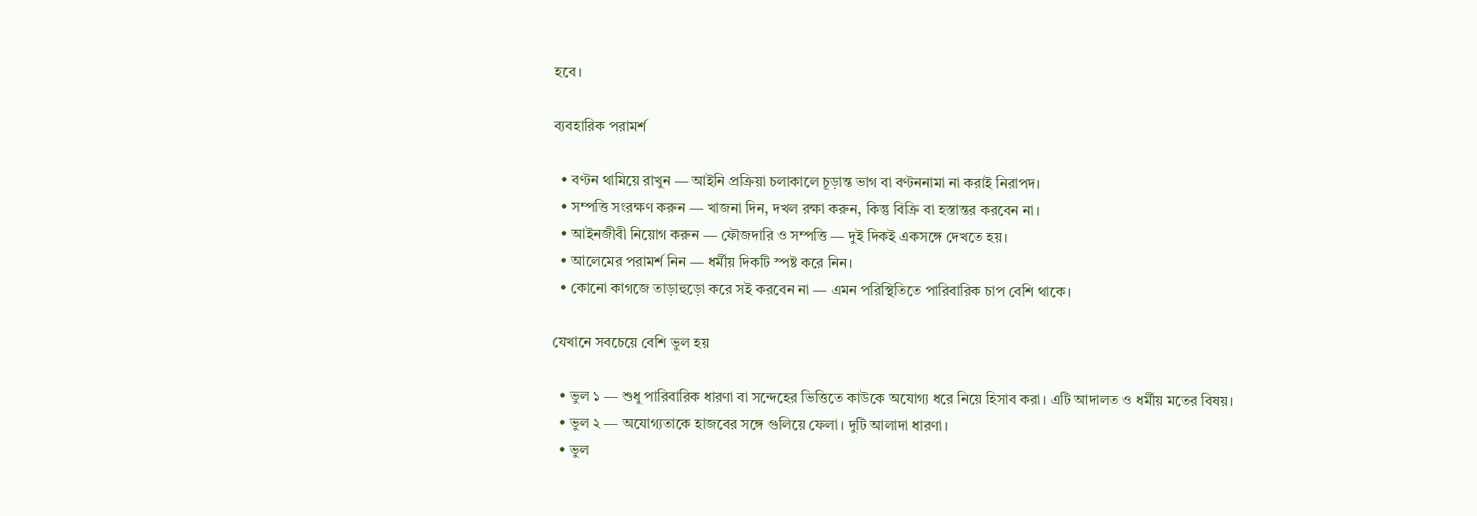হবে।

ব্যবহারিক পরামর্শ

  • বণ্টন থামিয়ে রাখুন — আইনি প্রক্রিয়া চলাকালে চূড়ান্ত ভাগ বা বণ্টননামা না করাই নিরাপদ।
  • সম্পত্তি সংরক্ষণ করুন — খাজনা দিন, দখল রক্ষা করুন, কিন্তু বিক্রি বা হস্তান্তর করবেন না।
  • আইনজীবী নিয়োগ করুন — ফৌজদারি ও সম্পত্তি — দুই দিকই একসঙ্গে দেখতে হয়।
  • আলেমের পরামর্শ নিন — ধর্মীয় দিকটি স্পষ্ট করে নিন।
  • কোনো কাগজে তাড়াহুড়ো করে সই করবেন না — এমন পরিস্থিতিতে পারিবারিক চাপ বেশি থাকে।

যেখানে সবচেয়ে বেশি ভুল হয়

  • ভুল ১ — শুধু পারিবারিক ধারণা বা সন্দেহের ভিত্তিতে কাউকে অযোগ্য ধরে নিয়ে হিসাব করা। এটি আদালত ও ধর্মীয় মতের বিষয়।
  • ভুল ২ — অযোগ্যতাকে হাজবের সঙ্গে গুলিয়ে ফেলা। দুটি আলাদা ধারণা।
  • ভুল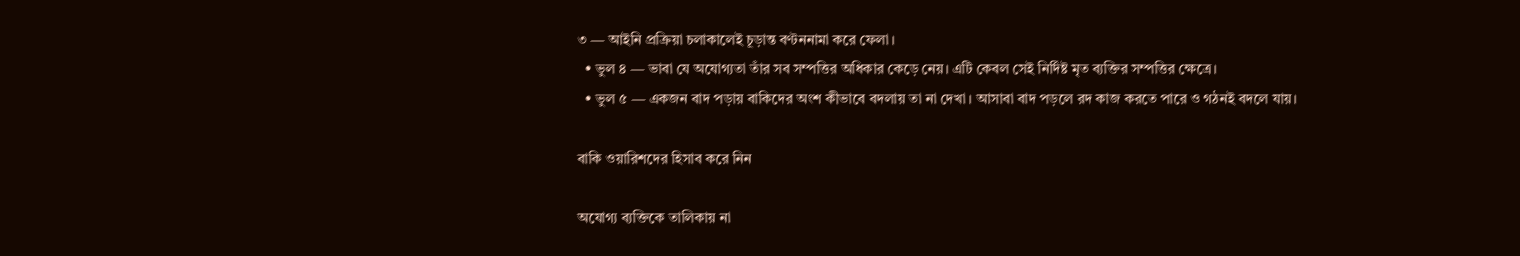৩ — আইনি প্রক্রিয়া চলাকালেই চূড়ান্ত বণ্টননামা করে ফেলা।
  • ভুল ৪ — ভাবা যে অযোগ্যতা তাঁর সব সম্পত্তির অধিকার কেড়ে নেয়। এটি কেবল সেই নির্দিষ্ট মৃত ব্যক্তির সম্পত্তির ক্ষেত্রে।
  • ভুল ৫ — একজন বাদ পড়ায় বাকিদের অংশ কীভাবে বদলায় তা না দেখা। আসাবা বাদ পড়লে রদ কাজ করতে পারে ও গঠনই বদলে যায়।

বাকি ওয়ারিশদের হিসাব করে নিন

অযোগ্য ব্যক্তিকে তালিকায় না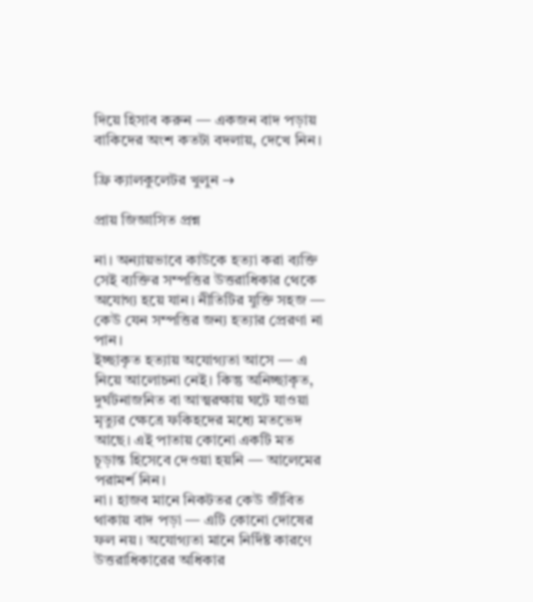দিয়ে হিসাব করুন — একজন বাদ পড়ায় বাকিদের অংশ কতটা বদলায়, দেখে নিন।

ফ্রি ক্যালকুলেটর খুলুন →

প্রায় জিজ্ঞাসিত প্রশ্ন

না। অন্যায়ভাবে কাউকে হত্যা করা ব্যক্তি সেই ব্যক্তির সম্পত্তির উত্তরাধিকার থেকে অযোগ্য হয়ে যান। নীতিটির যুক্তি সহজ — কেউ যেন সম্পত্তির জন্য হত্যার প্রেরণা না পান।
ইচ্ছাকৃত হত্যায় অযোগ্যতা আসে — এ নিয়ে আলোচনা নেই। কিন্তু অনিচ্ছাকৃত, দুর্ঘটনাজনিত বা আত্মরক্ষায় ঘটে যাওয়া মৃত্যুর ক্ষেত্রে ফকিহদের মধ্যে মতভেদ আছে। এই পাতায় কোনো একটি মত চূড়ান্ত হিসেবে দেওয়া হয়নি — আলেমের পরামর্শ নিন।
না। হাজব মানে নিকটতর কেউ জীবিত থাকায় বাদ পড়া — এটি কোনো দোষের ফল নয়। অযোগ্যতা মানে নির্দিষ্ট কারণে উত্তরাধিকারের অধিকার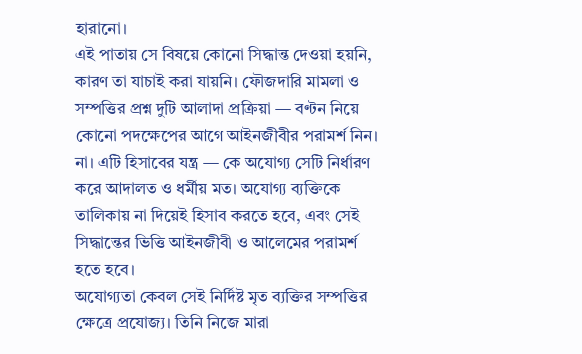হারানো।
এই পাতায় সে বিষয়ে কোনো সিদ্ধান্ত দেওয়া হয়নি, কারণ তা যাচাই করা যায়নি। ফৌজদারি মামলা ও সম্পত্তির প্রশ্ন দুটি আলাদা প্রক্রিয়া — বণ্টন নিয়ে কোনো পদক্ষেপের আগে আইনজীবীর পরামর্শ নিন।
না। এটি হিসাবের যন্ত্র — কে অযোগ্য সেটি নির্ধারণ করে আদালত ও ধর্মীয় মত। অযোগ্য ব্যক্তিকে তালিকায় না দিয়েই হিসাব করতে হবে, এবং সেই সিদ্ধান্তের ভিত্তি আইনজীবী ও আলেমের পরামর্শ হতে হবে।
অযোগ্যতা কেবল সেই নির্দিষ্ট মৃত ব্যক্তির সম্পত্তির ক্ষেত্রে প্রযোজ্য। তিনি নিজে মারা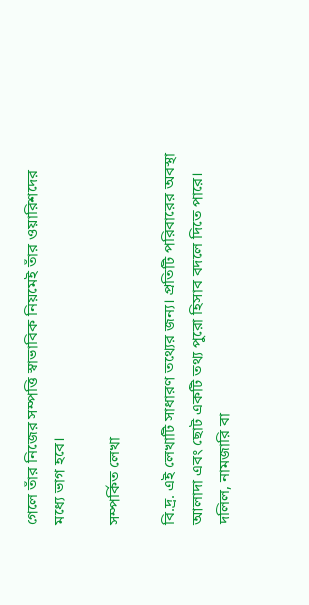গেলে তাঁর নিজের সম্পত্তি স্বাভাবিক নিয়মেই তাঁর ওয়ারিশদের মধ্যে ভাগ হবে।

সম্পর্কিত লেখা

বি.দ্র. এই লেখাটি সাধারণ তথ্যের জন্য। প্রতিটি পরিবারের অবস্থা আলাদা এবং ছোট একটি তথ্য পুরো হিসাব বদলে দিতে পারে। দলিল, নামজারি বা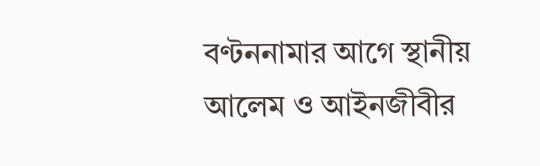বণ্টননামার আগে স্থানীয় আলেম ও আইনজীবীর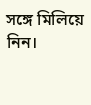সঙ্গে মিলিয়ে নিন।